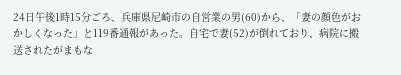24日午後1時15分ごろ、兵庫県尼崎市の自営業の男(60)から、「妻の顔色がおかしくなった」と119番通報があった。自宅で妻(52)が倒れており、病院に搬送されたがまもな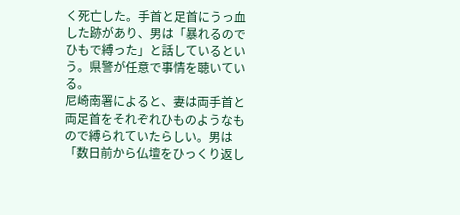く死亡した。手首と足首にうっ血した跡があり、男は「暴れるのでひもで縛った」と話しているという。県警が任意で事情を聴いている。
尼崎南署によると、妻は両手首と両足首をそれぞれひものようなもので縛られていたらしい。男は「数日前から仏壇をひっくり返し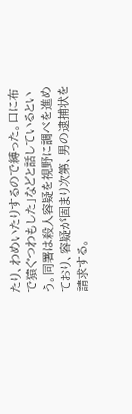たり、わめいたりするので縛った。口に布で猿ぐつわもした」などと話しているという。同署は殺人容疑を視野に調べを進めており、容疑が固まり次第、男の逮捕状を請求する。